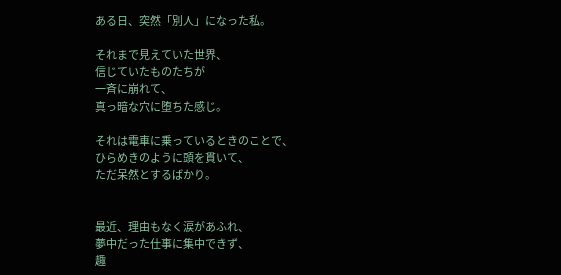ある日、突然「別人」になった私。

それまで見えていた世界、
信じていたものたちが
一斉に崩れて、
真っ暗な穴に堕ちた感じ。

それは電車に乗っているときのことで、
ひらめきのように頭を貫いて、
ただ呆然とするばかり。


最近、理由もなく涙があふれ、
夢中だった仕事に集中できず、
趣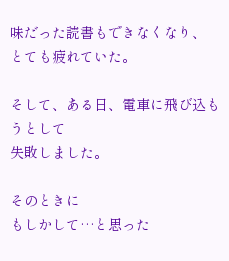味だった読書もできなくなり、
とても疲れていた。

そして、ある日、電車に飛び込もうとして
失敗しました。

そのときに
もしかして…と思った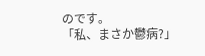のです。
「私、まさか鬱病?」